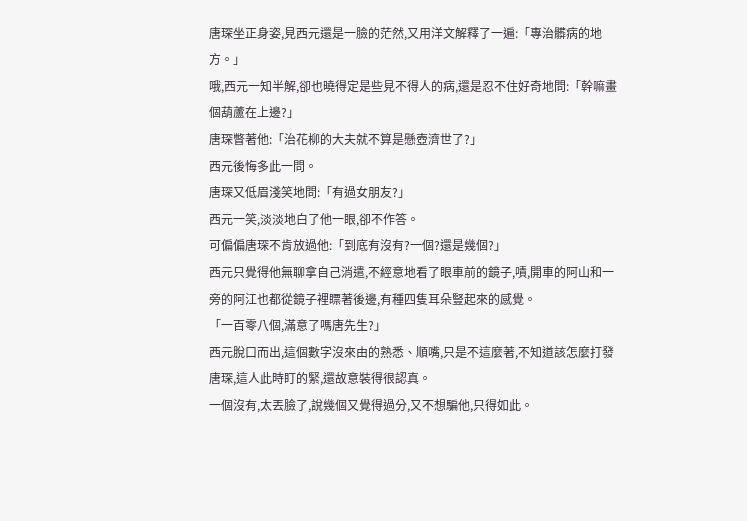唐琛坐正身姿,見西元還是一臉的茫然,又用洋文解釋了一遍:「專治髒病的地方。」
哦,西元一知半解,卻也曉得定是些見不得人的病,還是忍不住好奇地問:「幹嘛畫個葫蘆在上邊?」
唐琛瞥著他:「治花柳的大夫就不算是懸壺濟世了?」
西元後悔多此一問。
唐琛又低眉淺笑地問:「有過女朋友?」
西元一笑,淡淡地白了他一眼,卻不作答。
可偏偏唐琛不肯放過他:「到底有沒有?一個?還是幾個?」
西元只覺得他無聊拿自己消遣,不經意地看了眼車前的鏡子,嘖,開車的阿山和一旁的阿江也都從鏡子裡瞟著後邊,有種四隻耳朵豎起來的感覺。
「一百零八個,滿意了嗎唐先生?」
西元脫口而出,這個數字沒來由的熟悉、順嘴,只是不這麼著,不知道該怎麼打發唐琛,這人此時盯的緊,還故意裝得很認真。
一個沒有,太丟臉了,說幾個又覺得過分,又不想騙他,只得如此。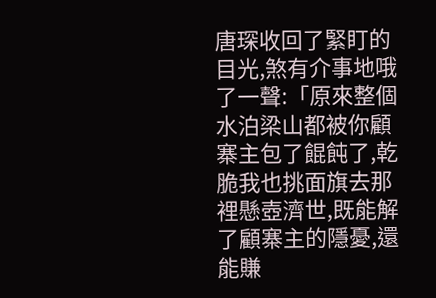唐琛收回了緊盯的目光,煞有介事地哦了一聲:「原來整個水泊梁山都被你顧寨主包了餛飩了,乾脆我也挑面旗去那裡懸壺濟世,既能解了顧寨主的隱憂,還能賺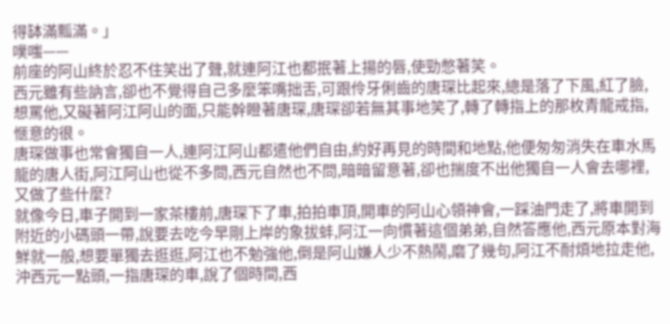得缽滿瓢滿。」
噗嗤——
前座的阿山終於忍不住笑出了聲,就連阿江也都抿著上揚的唇,使勁憋著笑。
西元雖有些訥言,卻也不覺得自己多麼笨嘴拙舌,可跟伶牙俐齒的唐琛比起來,總是落了下風,紅了臉,想罵他,又礙著阿江阿山的面,只能幹瞪著唐琛,唐琛卻若無其事地笑了,轉了轉指上的那枚青龍戒指,愜意的很。
唐琛做事也常會獨自一人,連阿江阿山都遣他們自由,約好再見的時間和地點,他便匆匆消失在車水馬龍的唐人街,阿江阿山也從不多問,西元自然也不問,暗暗留意著,卻也揣度不出他獨自一人會去哪裡,又做了些什麼?
就像今日,車子開到一家茶樓前,唐琛下了車,拍拍車頂,開車的阿山心領神會,一踩油門走了,將車開到附近的小碼頭一帶,說要去吃今早剛上岸的象拔蚌,阿江一向慣著這個弟弟,自然答應他,西元原本對海鮮就一般,想要單獨去逛逛,阿江也不勉強他,倒是阿山嫌人少不熱鬧,磨了幾句,阿江不耐煩地拉走他,沖西元一點頭,一指唐琛的車,說了個時間,西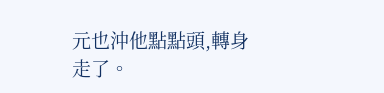元也沖他點點頭,轉身走了。